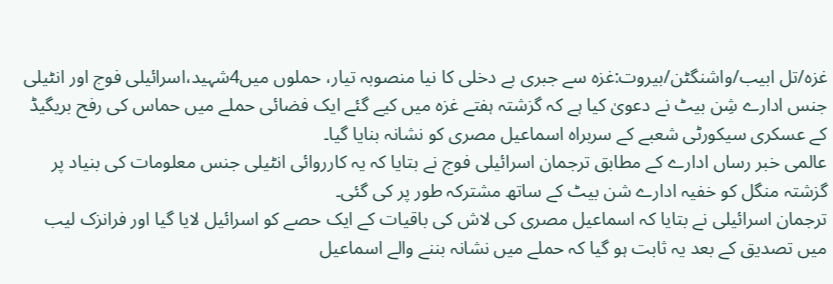غزہ/تل ابیب/واشنگٹن/بیروت:غزہ سے جبری بے دخلی کا نیا منصوبہ تیار، حملوں میں4شہید،اسرائیلی فوج اور انٹیلی جنس ادارے شِن بیٹ نے دعویٰ کیا ہے کہ گزشتہ ہفتے غزہ میں کیے گئے ایک فضائی حملے میں حماس کی رفح بریگیڈ کے عسکری سیکورٹی شعبے کے سربراہ اسماعیل مصری کو نشانہ بنایا گیا۔
عالمی خبر رساں ادارے کے مطابق ترجمان اسرائیلی فوج نے بتایا کہ یہ کارروائی انٹیلی جنس معلومات کی بنیاد پر گزشتہ منگل کو خفیہ ادارے شن بیٹ کے ساتھ مشترکہ طور پر کی گئی۔
ترجمان اسرائیلی نے بتایا کہ اسماعیل مصری کی لاش کی باقیات کے ایک حصے کو اسرائیل لایا گیا اور فرانزک لیب میں تصدیق کے بعد یہ ثابت ہو گیا کہ حملے میں نشانہ بننے والے اسماعیل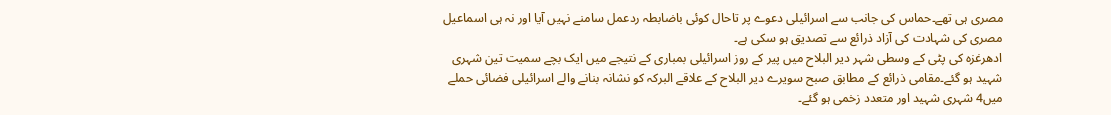مصری ہی تھے۔حماس کی جانب سے اسرائیلی دعوے پر تاحال کوئی باضابطہ ردعمل سامنے نہیں آیا اور نہ ہی اسماعیل مصری کی شہادت کی آزاد ذرائع سے تصدیق ہو سکی ہے۔
ادھرغزہ کی پٹی کے وسطی شہر دیر البلاح میں پیر کے روز اسرائیلی بمباری کے نتیجے میں ایک بچے سمیت تین شہری شہید ہو گئے۔مقامی ذرائع کے مطابق صبح سویرے دیر البلاح کے علاقے البرکہ کو نشانہ بنانے والے اسرائیلی فضائی حملے میں4 شہری شہید اور متعدد زخمی ہو گئے۔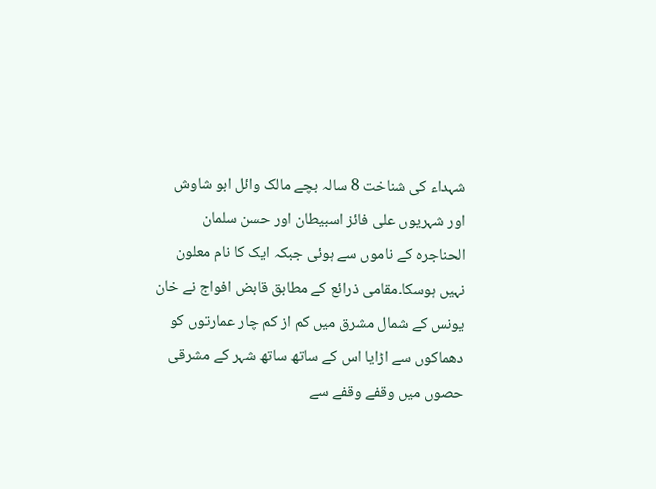شہداء کی شناخت 8 سالہ بچے مالک وائل ابو شاوش اور شہریوں علی فائز اسبیطان اور حسن سلمان الحناجرہ کے ناموں سے ہوئی جبکہ ایک کا نام معلون نہیں ہوسکا۔مقامی ذرائع کے مطابق قابض افواج نے خان یونس کے شمال مشرق میں کم از کم چار عمارتوں کو دھماکوں سے اڑایا اس کے ساتھ ساتھ شہر کے مشرقی حصوں میں وقفے وقفے سے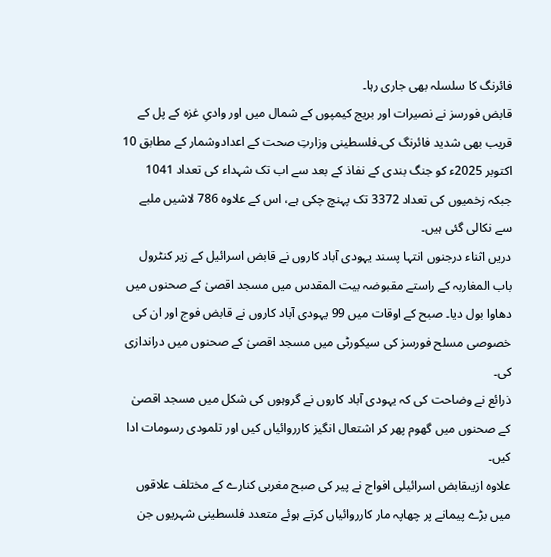فائرنگ کا سلسلہ بھی جاری رہا۔
قابض فورسز نے نصیرات اور بریج کیمپوں کے شمال میں اور وادیِ غزہ کے پل کے قریب بھی شدید فائرنگ کی۔فلسطینی وزارتِ صحت کے اعدادوشمار کے مطابق 10 اکتوبر 2025ء کو جنگ بندی کے نفاذ کے بعد سے اب تک شہداء کی تعداد 1041 جبکہ زخمیوں کی تعداد 3372 تک پہنچ چکی ہے، اس کے علاوہ 786 لاشیں ملبے سے نکالی گئی ہیں۔
دریں اثناء درجنوں انتہا پسند یہودی آباد کاروں نے قابض اسرائیل کے زیر کنٹرول باب المغاربہ کے راستے مقبوضہ بیت المقدس میں مسجد اقصیٰ کے صحنوں میں دھاوا بول دیا۔ صبح کے اوقات میں 99 یہودی آباد کاروں نے قابض فوج اور ان کی خصوصی مسلح فورسز کی سیکورٹی میں مسجد اقصیٰ کے صحنوں میں دراندازی کی۔
ذرائع نے وضاحت کی کہ یہودی آباد کاروں نے گروہوں کی شکل میں مسجد اقصیٰ کے صحنوں میں گھوم پھر کر اشتعال انگیز کارروائیاں کیں اور تلمودی رسومات ادا کیں۔
علاوہ ازیںقابض اسرائیلی افواج نے پیر کی صبح مغربی کنارے کے مختلف علاقوں میں بڑے پیمانے پر چھاپہ مار کارروائیاں کرتے ہوئے متعدد فلسطینی شہریوں جن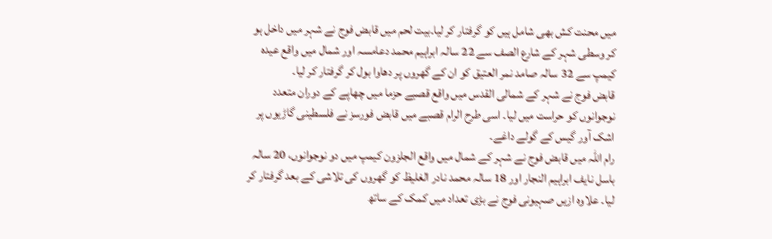میں محنت کش بھی شامل ہیں کو گرفتار کر لیا۔بیت لحم میں قابض فوج نے شہر میں داخل ہو کر وسطی شہر کے شارع الصف سے 22 سالہ ابراہیم محمد دعامسہ اور شمال میں واقع عیدہ کیمپ سے 32 سالہ صامد نمر العتیق کو ان کے گھروں پر دھاوا بول کر گرفتار کر لیا۔
قابض فوج نے شہر کے شمالی القدس میں واقع قصبے حزما میں چھاپے کے دوران متعدد نوجوانوں کو حراست میں لیا۔ اسی طرح الرام قصبے میں قابض فورسز نے فلسطینی گاڑیوں پر اشک آور گیس کے گولے داغے۔
رام اللہ میں قابض فوج نے شہر کے شمال میں واقع الجلزون کیمپ میں دو نوجوانوں، 20 سالہ باسل نایف ابراہیم النجار اور 18 سالہ محمد نادر الغلیظ کو گھروں کی تلاشی کے بعد گرفتار کر لیا۔ علاوہ ازیں صہیونی فوج نے بڑی تعداد میں کمک کے ساتھ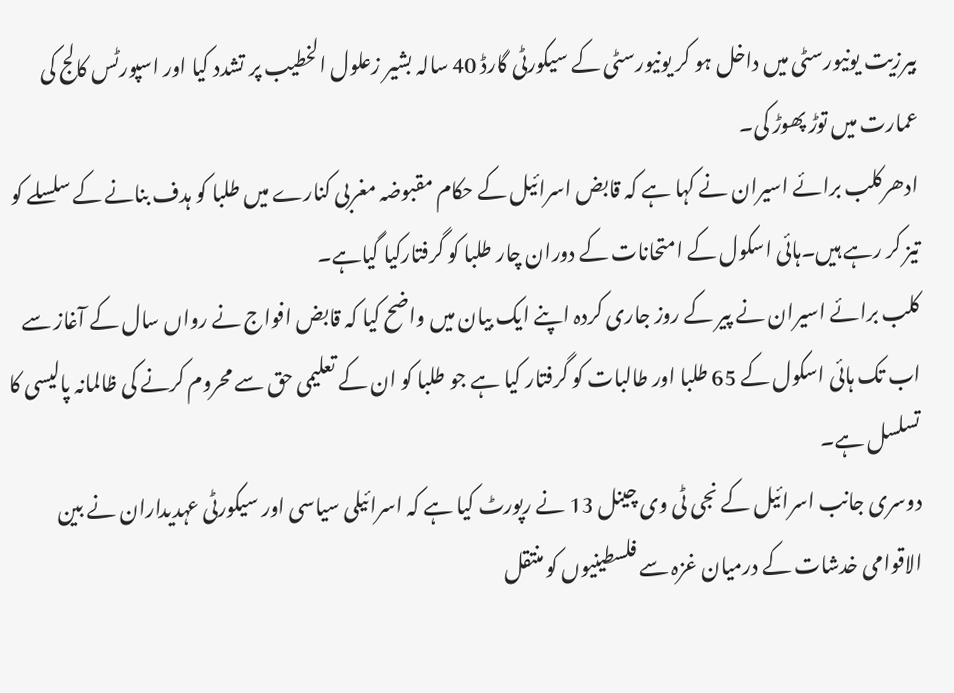بیرزیت یونیورسٹی میں داخل ہو کر یونیورسٹی کے سیکورٹی گارڈ 40 سالہ بشیر زعلول الخطیب پر تشدد کیا اور اسپورٹس کالج کی عمارت میں توڑ پھوڑ کی۔
ادھرکلب برائے اسیران نے کہا ہے کہ قابض اسرائیل کے حکام مقبوضہ مغربی کنارے میں طلبا کو ہدف بنانے کے سلسلے کو تیز کر رہے ہیں۔ہائی اسکول کے امتحانات کے دوران چار طلبا کو گرفتارکیا گیاہے۔
کلب برائے اسیران نے پیر کے روز جاری کردہ اپنے ایک بیان میں واضح کیا کہ قابض افواج نے رواں سال کے آغاز سے اب تک ہائی اسکول کے 65 طلبا اور طالبات کو گرفتار کیا ہے جو طلبا کو ان کے تعلیمی حق سے محروم کرنے کی ظالمانہ پالیسی کا تسلسل ہے۔
دوسری جانب اسرائیل کے نجی ٹی وی چینل 13 نے رپورٹ کیا ہے کہ اسرائیلی سیاسی اور سیکورٹی عہدیداران نے بین الاقوامی خدشات کے درمیان غزہ سے فلسطینیوں کو منتقل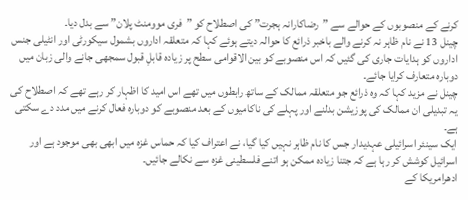کرنے کے منصوبوں کے حوالے سے ”رضاکارانہ ہجرت” کی اصطلاح کو ”فری موومنٹ پلان” سے بدل دیا۔
چینل 13 نے نام ظاہر نہ کرنے والے باخبر ذرائع کا حوالہ دیتے ہوئے کہا کہ متعلقہ اداروں بشمول سیکورٹی اور انٹیلی جنس اداروں کو ہدایات جاری کی گئیں کہ اس منصوبے کو بین الاقوامی سطح پر زیادہ قابلِ قبول سمجھی جانے والی زبان میں دوبارہ متعارف کرایا جائے۔
چینل نے مزید کہا کہ وہ ذرائع جو متعلقہ ممالک کے ساتھ رابطوں میں تھے اس امید کا اظہار کر رہے تھے کہ اصطلاح کی یہ تبدیلی ان ممالک کی پوزیشن بدلنے اور پہلے کی ناکامیوں کے بعد منصوبے کو دوبارہ فعال کرنے میں مدد دے سکتی ہے۔
ایک سینئر اسرائیلی عہدیدار جس کا نام ظاہر نہیں کیا گیا، نے اعتراف کیا کہ حماس غزہ میں ابھی بھی موجود ہے اور اسرائیل کوشش کر رہا ہے کہ جتنا زیادہ ممکن ہو اتنے فلسطینی غزہ سے نکالے جائیں۔
ادھرامریکا کے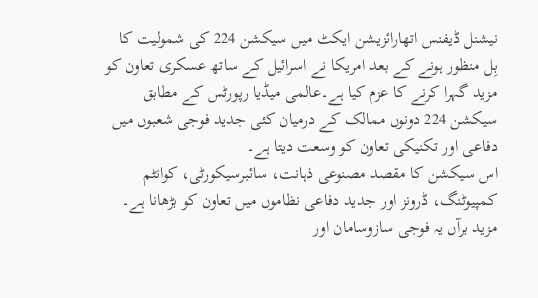نیشنل ڈیفنس اتھارائزیشن ایکٹ میں سیکشن 224 کی شمولیت کا بِل منظور ہونے کے بعد امریکا نے اسرائیل کے ساتھ عسکری تعاون کو مزید گہرا کرنے کا عزم کیا ہے۔عالمی میڈیا رپورٹس کے مطابق سیکشن 224 دونوں ممالک کے درمیان کئی جدید فوجی شعبوں میں دفاعی اور تکنیکی تعاون کو وسعت دیتا ہے۔
اس سیکشن کا مقصد مصنوعی ذہانت، سائبرسیکورٹی، کوانٹم کمپیوٹنگ، ڈرونز اور جدید دفاعی نظاموں میں تعاون کو بڑھانا ہے۔ مزید برآں یہ فوجی سازوسامان اور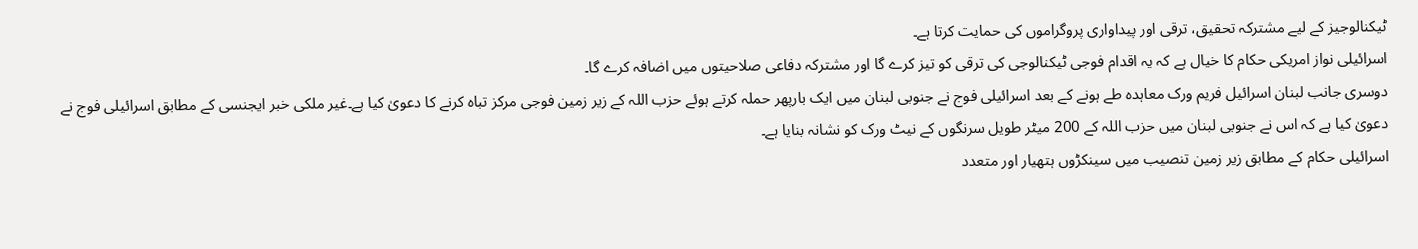ٹیکنالوجیز کے لیے مشترکہ تحقیق، ترقی اور پیداواری پروگراموں کی حمایت کرتا ہے۔
اسرائیلی نواز امریکی حکام کا خیال ہے کہ یہ اقدام فوجی ٹیکنالوجی کی ترقی کو تیز کرے گا اور مشترکہ دفاعی صلاحیتوں میں اضافہ کرے گا۔
دوسری جانب لبنان اسرائیل فریم ورک معاہدہ طے ہونے کے بعد اسرائیلی فوج نے جنوبی لبنان میں ایک بارپھر حملہ کرتے ہوئے حزب اللہ کے زیر زمین فوجی مرکز تباہ کرنے کا دعویٰ کیا ہے۔غیر ملکی خبر ایجنسی کے مطابق اسرائیلی فوج نے دعویٰ کیا ہے کہ اس نے جنوبی لبنان میں حزب اللہ کے 200 میٹر طویل سرنگوں کے نیٹ ورک کو نشانہ بنایا ہے۔
اسرائیلی حکام کے مطابق زیر زمین تنصیب میں سینکڑوں ہتھیار اور متعدد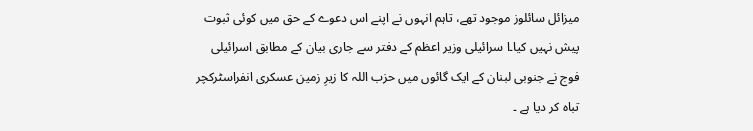میزائل سائلوز موجود تھے، تاہم انہوں نے اپنے اس دعوے کے حق میں کوئی ثبوت پیش نہیں کیا۔ا سرائیلی وزیر اعظم کے دفتر سے جاری بیان کے مطابق اسرائیلی فوج نے جنوبی لبنان کے ایک گائوں میں حزب اللہ کا زیرِ زمین عسکری انفراسٹرکچر تباہ کر دیا ہے ۔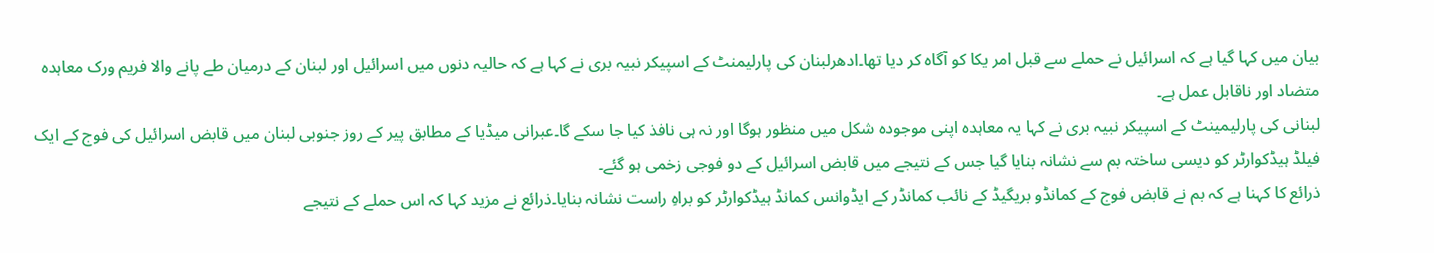بیان میں کہا گیا ہے کہ اسرائیل نے حملے سے قبل امر یکا کو آگاہ کر دیا تھا۔ادھرلبنان کی پارلیمنٹ کے اسپیکر نبیہ بری نے کہا ہے کہ حالیہ دنوں میں اسرائیل اور لبنان کے درمیان طے پانے والا فریم ورک معاہدہ متضاد اور ناقابل عمل ہے۔
لبنانی کی پارلیمینٹ کے اسپیکر نبیہ بری نے کہا یہ معاہدہ اپنی موجودہ شکل میں منظور ہوگا اور نہ ہی نافذ کیا جا سکے گا۔عبرانی میڈیا کے مطابق پیر کے روز جنوبی لبنان میں قابض اسرائیل کی فوج کے ایک فیلڈ ہیڈکوارٹر کو دیسی ساختہ بم سے نشانہ بنایا گیا جس کے نتیجے میں قابض اسرائیل کے دو فوجی زخمی ہو گئے۔
ذرائع کا کہنا ہے کہ بم نے قابض فوج کے کمانڈو بریگیڈ کے نائب کمانڈر کے ایڈوانس کمانڈ ہیڈکوارٹر کو براہِ راست نشانہ بنایا۔ذرائع نے مزید کہا کہ اس حملے کے نتیجے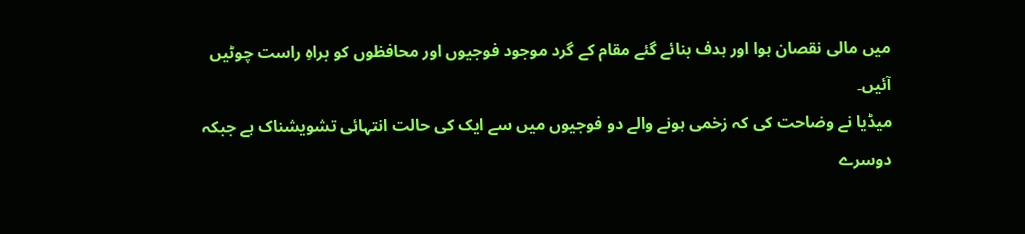میں مالی نقصان ہوا اور ہدف بنائے گئے مقام کے گرد موجود فوجیوں اور محافظوں کو براہِ راست چوٹیں آئیں۔
میڈیا نے وضاحت کی کہ زخمی ہونے والے دو فوجیوں میں سے ایک کی حالت انتہائی تشویشناک ہے جبکہ دوسرے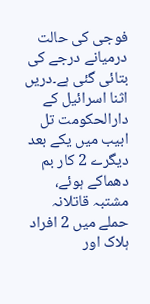فوجی کی حالت درمیانے درجے کی بتائی گئی ہے۔دریں اثنا اسرائیل کے دارالحکومت تل ابیب میں یکے بعد دیگرے 2 کار بم دھماکے ہوئے، مشتبہ قاتلانہ حملے میں 2 افراد ہلاک اور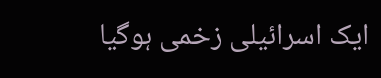ایک اسرائیلی زخمی ہوگیا